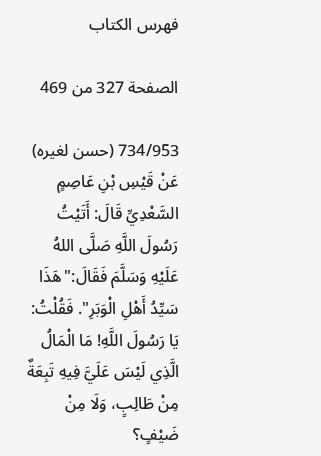فهرس الكتاب

الصفحة 327 من 469

734/953 (حسن لغيره) عَنْ قَيْسِ بْنِ عَاصِمٍ السَّعْدِيِّ قَالَ: أَتَيْتُ رَسُولَ اللَّهِ صَلَّى اللهُ عَلَيْهِ وَسَلَّمَ فَقَالَ:"هَذَا سَيِّدُ أَهْلِ الْوَبَرِ". فَقُلْتُ: يَا رَسُولَ اللَّهِ! مَا الْمَالُ الَّذِي لَيْسَ عَلَيَّ فِيهِ تَبِعَةٌ مِنْ طَالِبٍ، وَلَا مِنْ ضَيْفٍ؟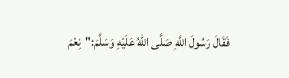فَقَالَ رَسُولَ اللَّهِ صَلَّى اللهُ عَلَيْهِ وَسَلَّمَ:"نِعْمَ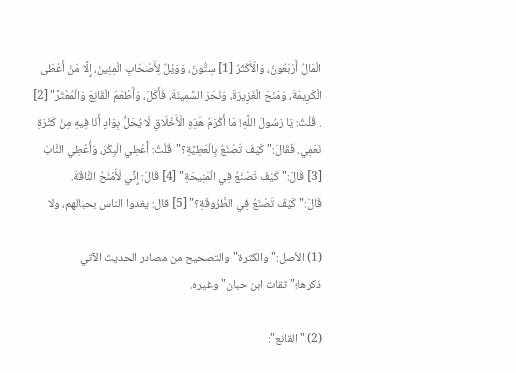الْمَالُ أَرْبَعُونَ، وَالْأَكْثَرُ [1] سِتُّونَ، وَوَيْلٌ لِأَصْحَابِ الْمِئِينَ، إِلَّا مَنْ أَعْطَى الْكَرِيمَةَ، وَمَنَحَ الْغَزِيرَةَ، وَنَحَرَ السَّمِينَةَ، فَأَكَلَ، وَأَطْعَمَ الْقَانِعَ وَالْمُعْتَرَّ" [2] . قُلْتُ: يَا رَسُولَ اللَّهِ! مَا أَكْرَمُ هَذِهِ الْأَخْلَاقِ لَا يُحَلُّ بِوَادٍ أَنَا فِيهِ مِنْ كَثْرَةِ نَعَمِي. فَقَالَ:"كَيْفَ تَصْنَعُ بِالْعَطِيَّةِ؟"قُلْتُ: أُعْطِي الْبِكْرَ، وَأُعْطِي النَّابَ [3] قَالَ:"كَيْفَ تَصْنَعُ فِي الْمَنِيحَةِ" [4] قَالَ: إِنِّي لَأَمْنَحُ النَّاقَةَ. قَالَ:"كَيْفَ تَصْنَعُ فِي الطَّرُوقَةِ؟" [5] قال: يغدوا الناس بحبالهم، ولا

(1) الأصل:"والكثرة"والتصحيح من مصادر الحديث الآتي ذكرها؛"ثقات ابن حبان"وغيره.

(2) "القانع":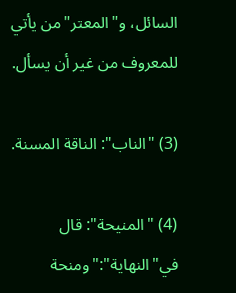السائل، و"المعتر"من يأتي للمعروف من غير أن يسأل.

(3) "الناب": الناقة المسنة.

(4) "المنيحة": قال في"النهاية":"ومنحة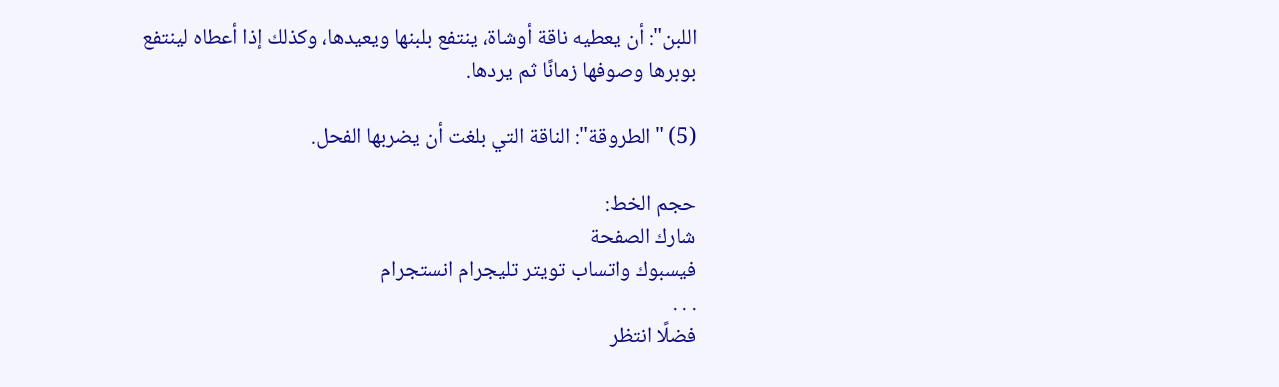اللبن": أن يعطيه ناقة أوشاة، ينتفع بلبنها ويعيدها، وكذلك إذا أعطاه لينتفع بوبرها وصوفها زمانًا ثم يردها.

(5) "الطروقة": الناقة التي بلغت أن يضربها الفحل.

حجم الخط:
شارك الصفحة
فيسبوك واتساب تويتر تليجرام انستجرام
. . .
فضلًا انتظر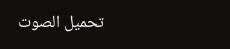تحميل الصوت